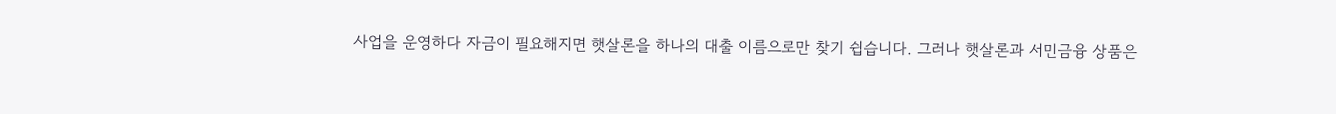사업을 운영하다 자금이 필요해지면 햇살론을 하나의 대출 이름으로만 찾기 쉽습니다. 그러나 햇살론과 서민금융 상품은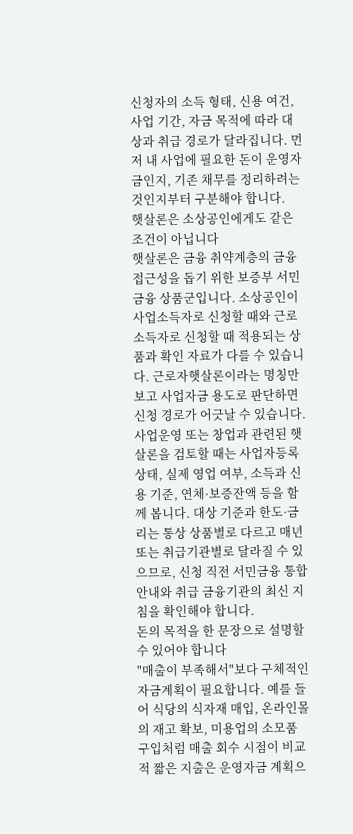신청자의 소득 형태, 신용 여건, 사업 기간, 자금 목적에 따라 대상과 취급 경로가 달라집니다. 먼저 내 사업에 필요한 돈이 운영자금인지, 기존 채무를 정리하려는 것인지부터 구분해야 합니다.
햇살론은 소상공인에게도 같은 조건이 아닙니다
햇살론은 금융 취약계층의 금융 접근성을 돕기 위한 보증부 서민금융 상품군입니다. 소상공인이 사업소득자로 신청할 때와 근로소득자로 신청할 때 적용되는 상품과 확인 자료가 다를 수 있습니다. 근로자햇살론이라는 명칭만 보고 사업자금 용도로 판단하면 신청 경로가 어긋날 수 있습니다.
사업운영 또는 창업과 관련된 햇살론을 검토할 때는 사업자등록 상태, 실제 영업 여부, 소득과 신용 기준, 연체·보증잔액 등을 함께 봅니다. 대상 기준과 한도·금리는 통상 상품별로 다르고 매년 또는 취급기관별로 달라질 수 있으므로, 신청 직전 서민금융 통합 안내와 취급 금융기관의 최신 지침을 확인해야 합니다.
돈의 목적을 한 문장으로 설명할 수 있어야 합니다
"매출이 부족해서"보다 구체적인 자금계획이 필요합니다. 예를 들어 식당의 식자재 매입, 온라인몰의 재고 확보, 미용업의 소모품 구입처럼 매출 회수 시점이 비교적 짧은 지출은 운영자금 계획으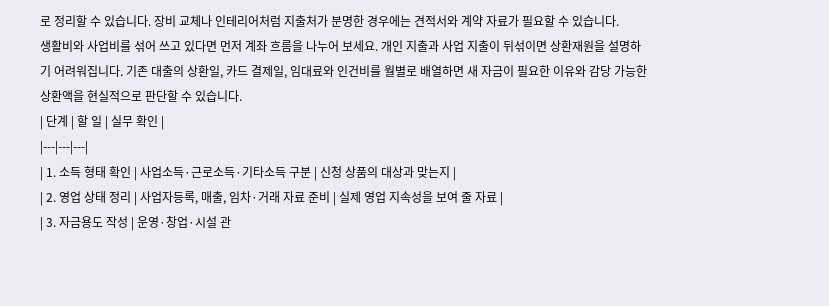로 정리할 수 있습니다. 장비 교체나 인테리어처럼 지출처가 분명한 경우에는 견적서와 계약 자료가 필요할 수 있습니다.
생활비와 사업비를 섞어 쓰고 있다면 먼저 계좌 흐름을 나누어 보세요. 개인 지출과 사업 지출이 뒤섞이면 상환재원을 설명하기 어려워집니다. 기존 대출의 상환일, 카드 결제일, 임대료와 인건비를 월별로 배열하면 새 자금이 필요한 이유와 감당 가능한 상환액을 현실적으로 판단할 수 있습니다.
| 단계 | 할 일 | 실무 확인 |
|---|---|---|
| 1. 소득 형태 확인 | 사업소득·근로소득·기타소득 구분 | 신청 상품의 대상과 맞는지 |
| 2. 영업 상태 정리 | 사업자등록, 매출, 임차·거래 자료 준비 | 실제 영업 지속성을 보여 줄 자료 |
| 3. 자금용도 작성 | 운영·창업·시설 관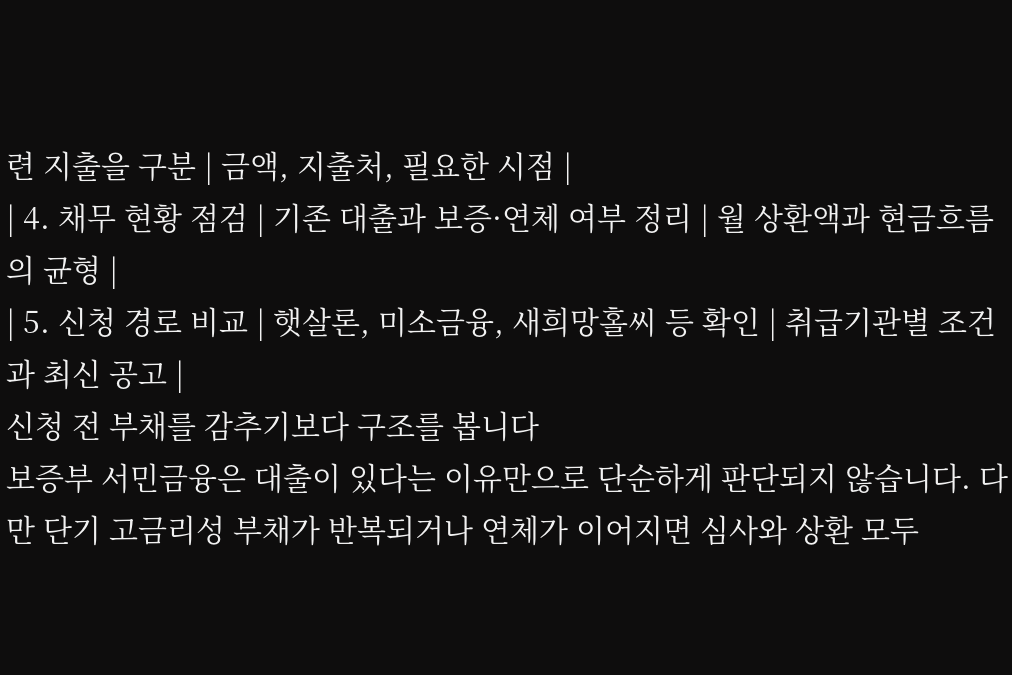련 지출을 구분 | 금액, 지출처, 필요한 시점 |
| 4. 채무 현황 점검 | 기존 대출과 보증·연체 여부 정리 | 월 상환액과 현금흐름의 균형 |
| 5. 신청 경로 비교 | 햇살론, 미소금융, 새희망홀씨 등 확인 | 취급기관별 조건과 최신 공고 |
신청 전 부채를 감추기보다 구조를 봅니다
보증부 서민금융은 대출이 있다는 이유만으로 단순하게 판단되지 않습니다. 다만 단기 고금리성 부채가 반복되거나 연체가 이어지면 심사와 상환 모두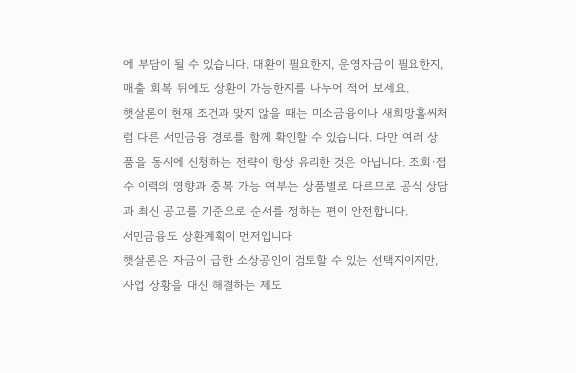에 부담이 될 수 있습니다. 대환이 필요한지, 운영자금이 필요한지, 매출 회복 뒤에도 상환이 가능한지를 나누어 적어 보세요.
햇살론이 현재 조건과 맞지 않을 때는 미소금융이나 새희망홀씨처럼 다른 서민금융 경로를 함께 확인할 수 있습니다. 다만 여러 상품을 동시에 신청하는 전략이 항상 유리한 것은 아닙니다. 조회·접수 이력의 영향과 중복 가능 여부는 상품별로 다르므로 공식 상담과 최신 공고를 기준으로 순서를 정하는 편이 안전합니다.
서민금융도 상환계획이 먼저입니다
햇살론은 자금이 급한 소상공인이 검토할 수 있는 선택지이지만, 사업 상황을 대신 해결하는 제도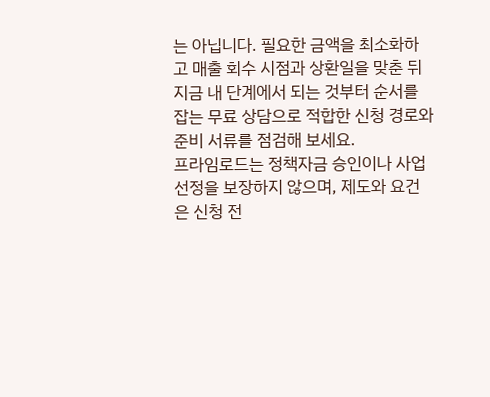는 아닙니다. 필요한 금액을 최소화하고 매출 회수 시점과 상환일을 맞춘 뒤 지금 내 단계에서 되는 것부터 순서를 잡는 무료 상담으로 적합한 신청 경로와 준비 서류를 점검해 보세요.
프라임로드는 정책자금 승인이나 사업 선정을 보장하지 않으며, 제도와 요건은 신청 전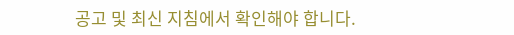공고 및 최신 지침에서 확인해야 합니다.